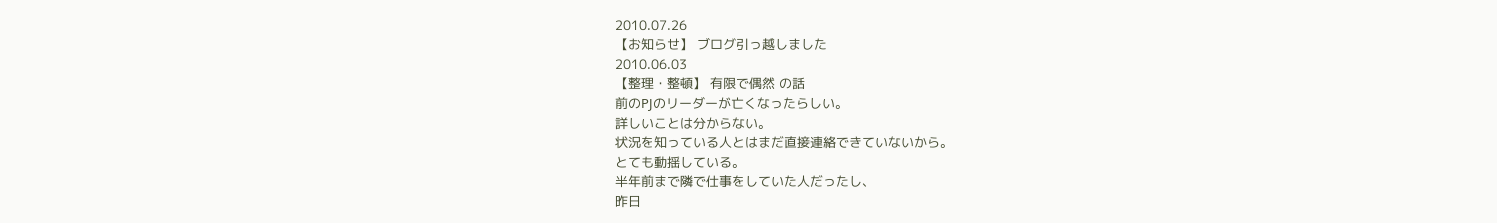2010.07.26
【お知らせ】 ブログ引っ越しました
2010.06.03
【整理・整頓】 有限で偶然 の話
前のPJのリーダーが亡くなったらしい。
詳しいことは分からない。
状況を知っている人とはまだ直接連絡できていないから。
とても動揺している。
半年前まで隣で仕事をしていた人だったし、
昨日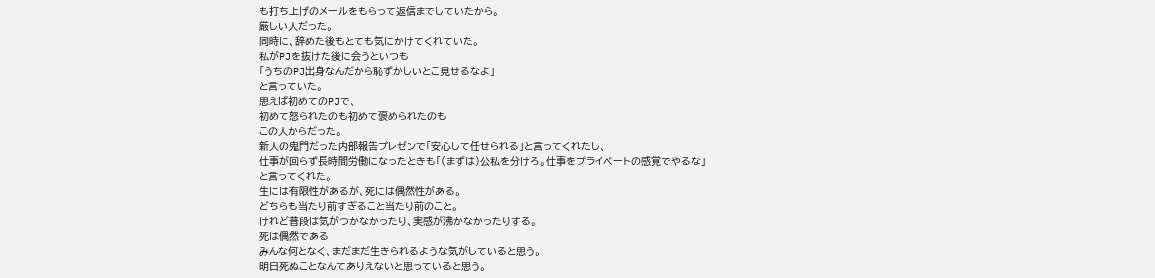も打ち上げのメールをもらって返信までしていたから。
厳しい人だった。
同時に、辞めた後もとても気にかけてくれていた。
私がPJを抜けた後に会うといつも
「うちのPJ出身なんだから恥ずかしいとこ見せるなよ」
と言っていた。
思えば初めてのPJで、
初めて怒られたのも初めて褒められたのも
この人からだった。
新人の鬼門だった内部報告プレゼンで「安心して任せられる」と言ってくれたし、
仕事が回らず長時間労働になったときも「(まずは)公私を分けろ。仕事をプライベートの感覚でやるな」
と言ってくれた。
生には有限性があるが、死には偶然性がある。
どちらも当たり前すぎること当たり前のこと。
けれど普段は気がつかなかったり、実感が沸かなかったりする。
死は偶然である
みんな何となく、まだまだ生きられるような気がしていると思う。
明日死ぬことなんてありえないと思っていると思う。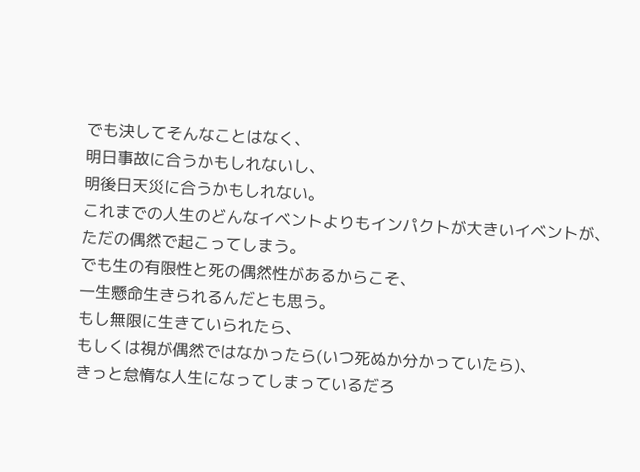でも決してそんなことはなく、
明日事故に合うかもしれないし、
明後日天災に合うかもしれない。
これまでの人生のどんなイベントよりもインパクトが大きいイベントが、
ただの偶然で起こってしまう。
でも生の有限性と死の偶然性があるからこそ、
一生懸命生きられるんだとも思う。
もし無限に生きていられたら、
もしくは視が偶然ではなかったら(いつ死ぬか分かっていたら)、
きっと怠惰な人生になってしまっているだろ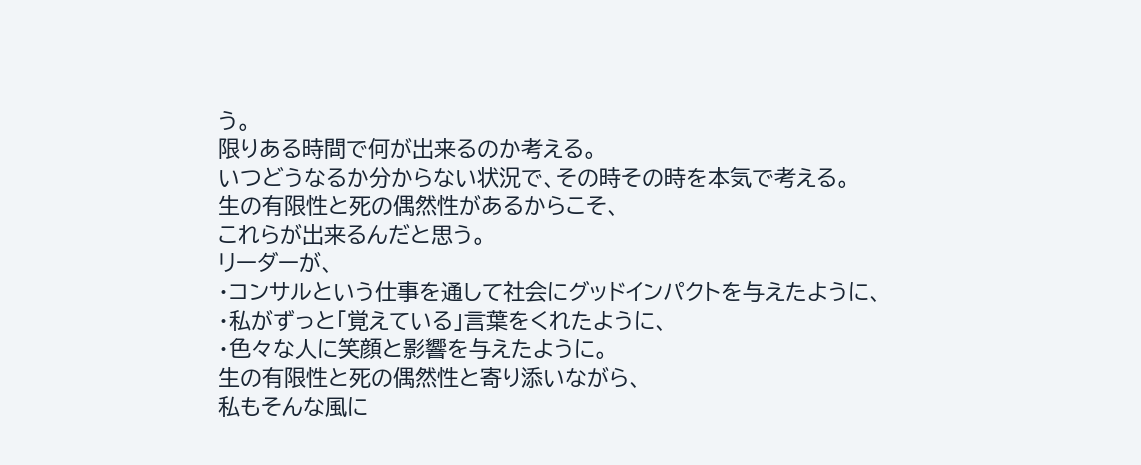う。
限りある時間で何が出来るのか考える。
いつどうなるか分からない状況で、その時その時を本気で考える。
生の有限性と死の偶然性があるからこそ、
これらが出来るんだと思う。
リーダーが、
・コンサルという仕事を通して社会にグッドインパクトを与えたように、
・私がずっと「覚えている」言葉をくれたように、
・色々な人に笑顔と影響を与えたように。
生の有限性と死の偶然性と寄り添いながら、
私もそんな風に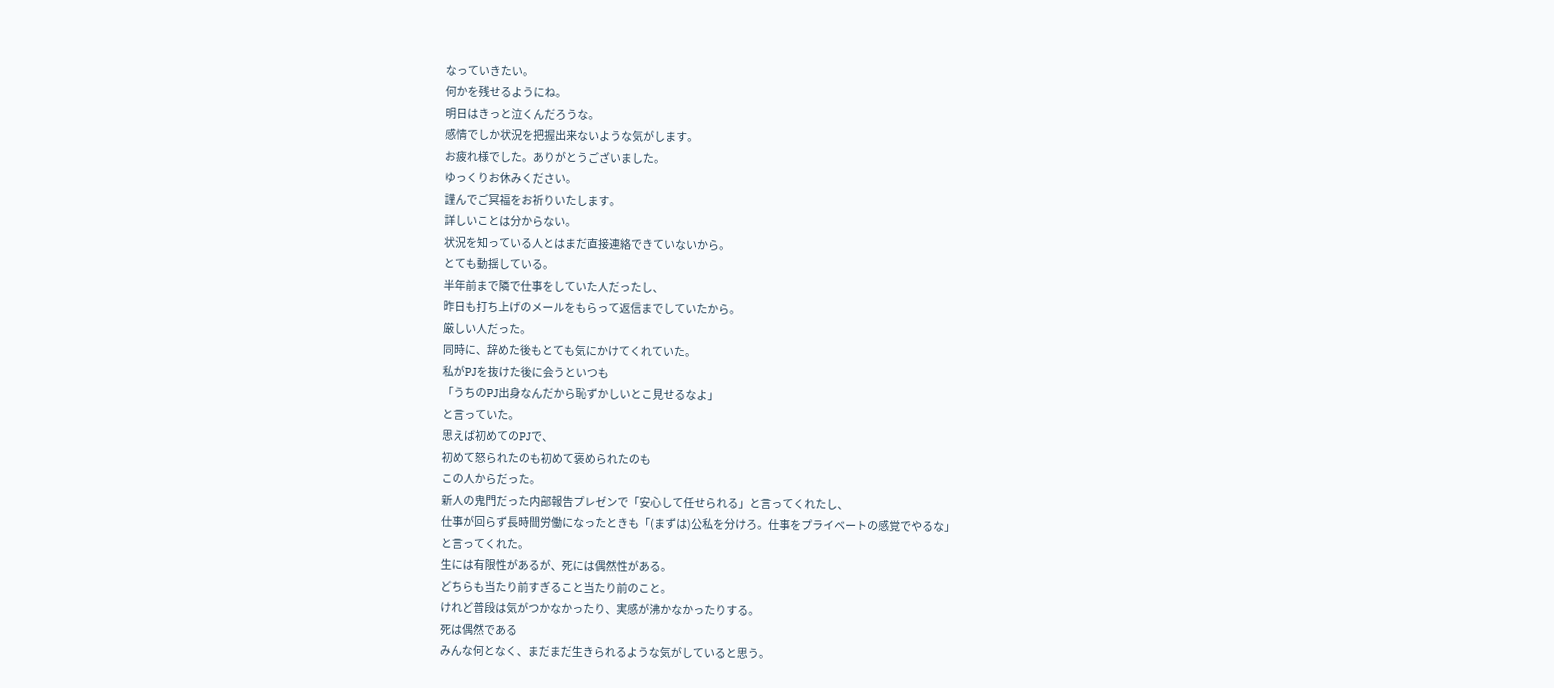なっていきたい。
何かを残せるようにね。
明日はきっと泣くんだろうな。
感情でしか状況を把握出来ないような気がします。
お疲れ様でした。ありがとうございました。
ゆっくりお休みください。
謹んでご冥福をお祈りいたします。
詳しいことは分からない。
状況を知っている人とはまだ直接連絡できていないから。
とても動揺している。
半年前まで隣で仕事をしていた人だったし、
昨日も打ち上げのメールをもらって返信までしていたから。
厳しい人だった。
同時に、辞めた後もとても気にかけてくれていた。
私がPJを抜けた後に会うといつも
「うちのPJ出身なんだから恥ずかしいとこ見せるなよ」
と言っていた。
思えば初めてのPJで、
初めて怒られたのも初めて褒められたのも
この人からだった。
新人の鬼門だった内部報告プレゼンで「安心して任せられる」と言ってくれたし、
仕事が回らず長時間労働になったときも「(まずは)公私を分けろ。仕事をプライベートの感覚でやるな」
と言ってくれた。
生には有限性があるが、死には偶然性がある。
どちらも当たり前すぎること当たり前のこと。
けれど普段は気がつかなかったり、実感が沸かなかったりする。
死は偶然である
みんな何となく、まだまだ生きられるような気がしていると思う。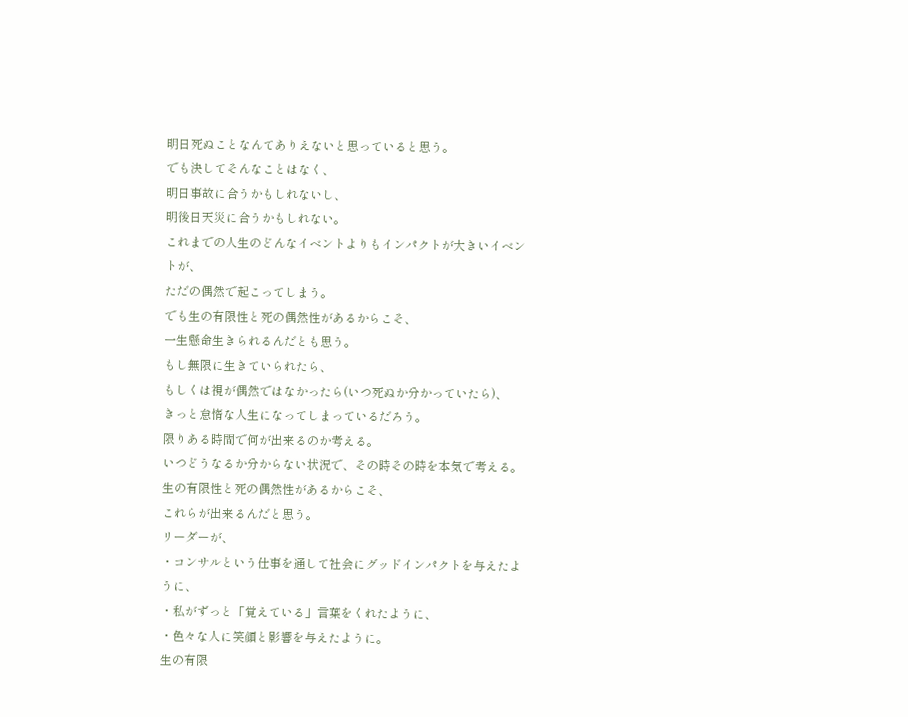明日死ぬことなんてありえないと思っていると思う。
でも決してそんなことはなく、
明日事故に合うかもしれないし、
明後日天災に合うかもしれない。
これまでの人生のどんなイベントよりもインパクトが大きいイベントが、
ただの偶然で起こってしまう。
でも生の有限性と死の偶然性があるからこそ、
一生懸命生きられるんだとも思う。
もし無限に生きていられたら、
もしくは視が偶然ではなかったら(いつ死ぬか分かっていたら)、
きっと怠惰な人生になってしまっているだろう。
限りある時間で何が出来るのか考える。
いつどうなるか分からない状況で、その時その時を本気で考える。
生の有限性と死の偶然性があるからこそ、
これらが出来るんだと思う。
リーダーが、
・コンサルという仕事を通して社会にグッドインパクトを与えたように、
・私がずっと「覚えている」言葉をくれたように、
・色々な人に笑顔と影響を与えたように。
生の有限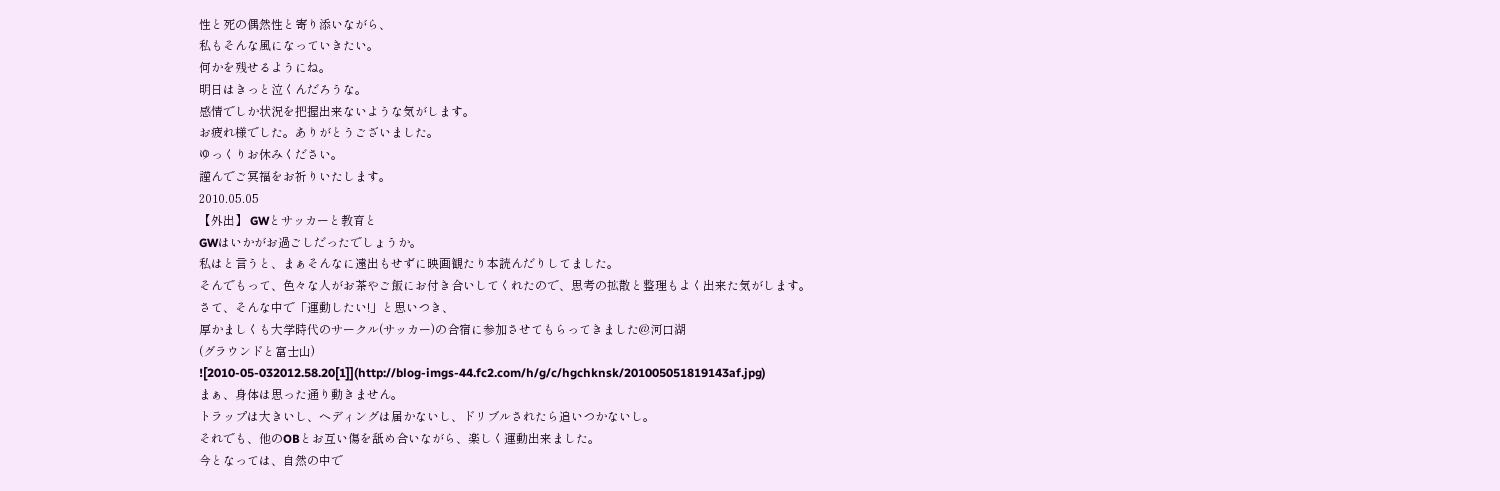性と死の偶然性と寄り添いながら、
私もそんな風になっていきたい。
何かを残せるようにね。
明日はきっと泣くんだろうな。
感情でしか状況を把握出来ないような気がします。
お疲れ様でした。ありがとうございました。
ゆっくりお休みください。
謹んでご冥福をお祈りいたします。
2010.05.05
【外出】 GWとサッカーと教育と
GWはいかがお過ごしだったでしょうか。
私はと言うと、まぁそんなに遠出もせずに映画観たり本読んだりしてました。
そんでもって、色々な人がお茶やご飯にお付き合いしてくれたので、思考の拡散と整理もよく出来た気がします。
さて、そんな中で「運動したい!」と思いつき、
厚かましくも大学時代のサークル(サッカー)の合宿に参加させてもらってきました@河口湖
(グラウンドと富士山)
![2010-05-032012.58.20[1]](http://blog-imgs-44.fc2.com/h/g/c/hgchknsk/201005051819143af.jpg)
まぁ、身体は思った通り動きません。
トラップは大きいし、ヘディングは届かないし、ドリブルされたら追いつかないし。
それでも、他のOBとお互い傷を舐め合いながら、楽しく運動出来ました。
今となっては、自然の中で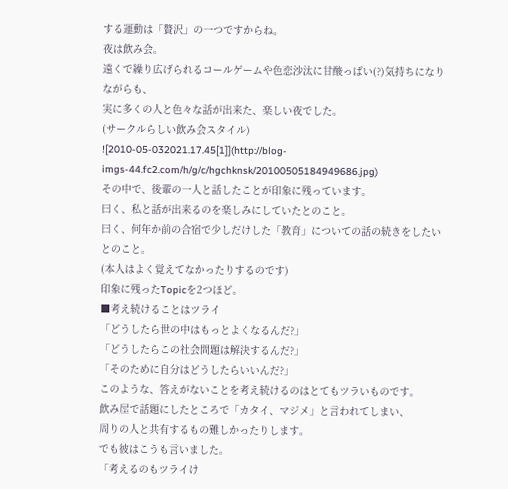する運動は「贅沢」の一つですからね。
夜は飲み会。
遠くで繰り広げられるコールゲームや色恋沙汰に甘酸っぱい(?)気持ちになりながらも、
実に多くの人と色々な話が出来た、楽しい夜でした。
(サークルらしい飲み会スタイル)
![2010-05-032021.17.45[1]](http://blog-imgs-44.fc2.com/h/g/c/hgchknsk/20100505184949686.jpg)
その中で、後輩の一人と話したことが印象に残っています。
曰く、私と話が出来るのを楽しみにしていたとのこと。
曰く、何年か前の合宿で少しだけした「教育」についての話の続きをしたいとのこと。
(本人はよく覚えてなかったりするのです)
印象に残ったTopicを2つほど。
■考え続けることはツライ
「どうしたら世の中はもっとよくなるんだ?」
「どうしたらこの社会問題は解決するんだ?」
「そのために自分はどうしたらいいんだ?」
このような、答えがないことを考え続けるのはとてもツラいものです。
飲み屋で話題にしたところで「カタイ、マジメ」と言われてしまい、
周りの人と共有するもの難しかったりします。
でも彼はこうも言いました。
「考えるのもツライけ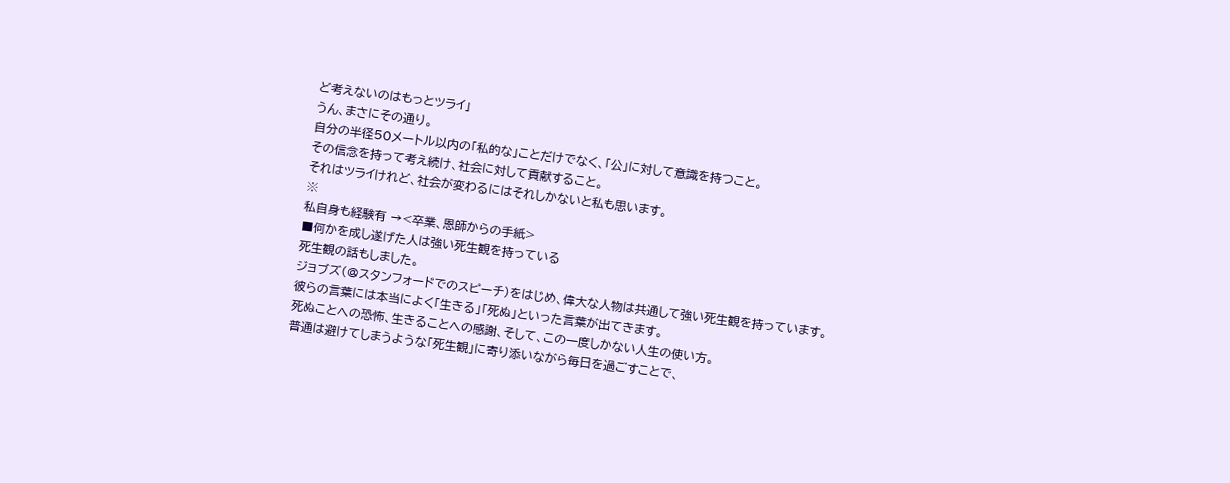ど考えないのはもっとツライ」
うん、まさにその通り。
自分の半径50メートル以内の「私的な」ことだけでなく、「公」に対して意識を持つこと。
その信念を持って考え続け、社会に対して貢献すること。
それはツライけれど、社会が変わるにはそれしかないと私も思います。
※
私自身も経験有 →<卒業、恩師からの手紙>
■何かを成し遂げた人は強い死生観を持っている
死生観の話もしました。
ジョブズ(@スタンフォードでのスピーチ)をはじめ、偉大な人物は共通して強い死生観を持っています。
彼らの言葉には本当によく「生きる」「死ぬ」といった言葉が出てきます。
死ぬことへの恐怖、生きることへの感謝、そして、この一度しかない人生の使い方。
普通は避けてしまうような「死生観」に寄り添いながら毎日を過ごすことで、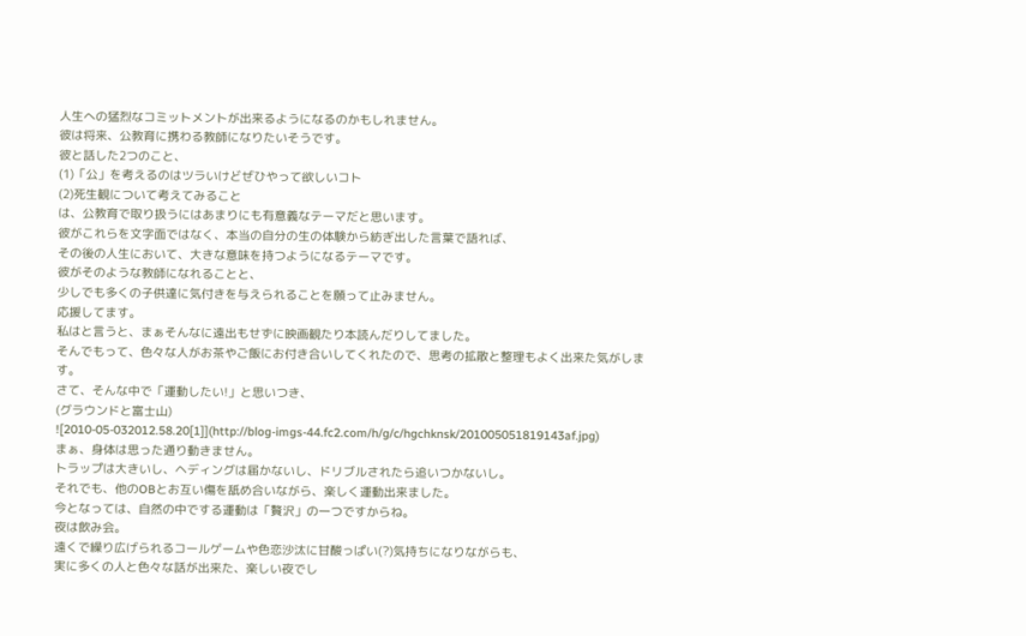人生への猛烈なコミットメントが出来るようになるのかもしれません。
彼は将来、公教育に携わる教師になりたいそうです。
彼と話した2つのこと、
(1)「公」を考えるのはツラいけどぜひやって欲しいコト
(2)死生観について考えてみること
は、公教育で取り扱うにはあまりにも有意義なテーマだと思います。
彼がこれらを文字面ではなく、本当の自分の生の体験から紡ぎ出した言葉で語れば、
その後の人生において、大きな意味を持つようになるテーマです。
彼がそのような教師になれることと、
少しでも多くの子供達に気付きを与えられることを願って止みません。
応援してます。
私はと言うと、まぁそんなに遠出もせずに映画観たり本読んだりしてました。
そんでもって、色々な人がお茶やご飯にお付き合いしてくれたので、思考の拡散と整理もよく出来た気がします。
さて、そんな中で「運動したい!」と思いつき、
(グラウンドと富士山)
![2010-05-032012.58.20[1]](http://blog-imgs-44.fc2.com/h/g/c/hgchknsk/201005051819143af.jpg)
まぁ、身体は思った通り動きません。
トラップは大きいし、ヘディングは届かないし、ドリブルされたら追いつかないし。
それでも、他のOBとお互い傷を舐め合いながら、楽しく運動出来ました。
今となっては、自然の中でする運動は「贅沢」の一つですからね。
夜は飲み会。
遠くで繰り広げられるコールゲームや色恋沙汰に甘酸っぱい(?)気持ちになりながらも、
実に多くの人と色々な話が出来た、楽しい夜でし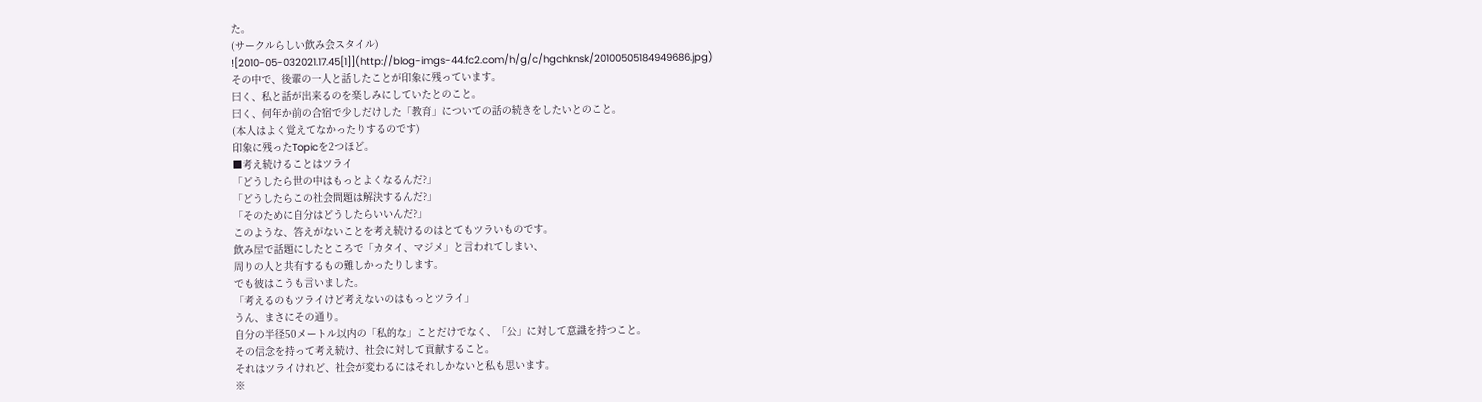た。
(サークルらしい飲み会スタイル)
![2010-05-032021.17.45[1]](http://blog-imgs-44.fc2.com/h/g/c/hgchknsk/20100505184949686.jpg)
その中で、後輩の一人と話したことが印象に残っています。
曰く、私と話が出来るのを楽しみにしていたとのこと。
曰く、何年か前の合宿で少しだけした「教育」についての話の続きをしたいとのこと。
(本人はよく覚えてなかったりするのです)
印象に残ったTopicを2つほど。
■考え続けることはツライ
「どうしたら世の中はもっとよくなるんだ?」
「どうしたらこの社会問題は解決するんだ?」
「そのために自分はどうしたらいいんだ?」
このような、答えがないことを考え続けるのはとてもツラいものです。
飲み屋で話題にしたところで「カタイ、マジメ」と言われてしまい、
周りの人と共有するもの難しかったりします。
でも彼はこうも言いました。
「考えるのもツライけど考えないのはもっとツライ」
うん、まさにその通り。
自分の半径50メートル以内の「私的な」ことだけでなく、「公」に対して意識を持つこと。
その信念を持って考え続け、社会に対して貢献すること。
それはツライけれど、社会が変わるにはそれしかないと私も思います。
※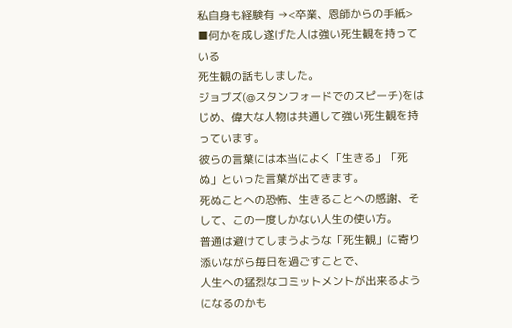私自身も経験有 →<卒業、恩師からの手紙>
■何かを成し遂げた人は強い死生観を持っている
死生観の話もしました。
ジョブズ(@スタンフォードでのスピーチ)をはじめ、偉大な人物は共通して強い死生観を持っています。
彼らの言葉には本当によく「生きる」「死ぬ」といった言葉が出てきます。
死ぬことへの恐怖、生きることへの感謝、そして、この一度しかない人生の使い方。
普通は避けてしまうような「死生観」に寄り添いながら毎日を過ごすことで、
人生への猛烈なコミットメントが出来るようになるのかも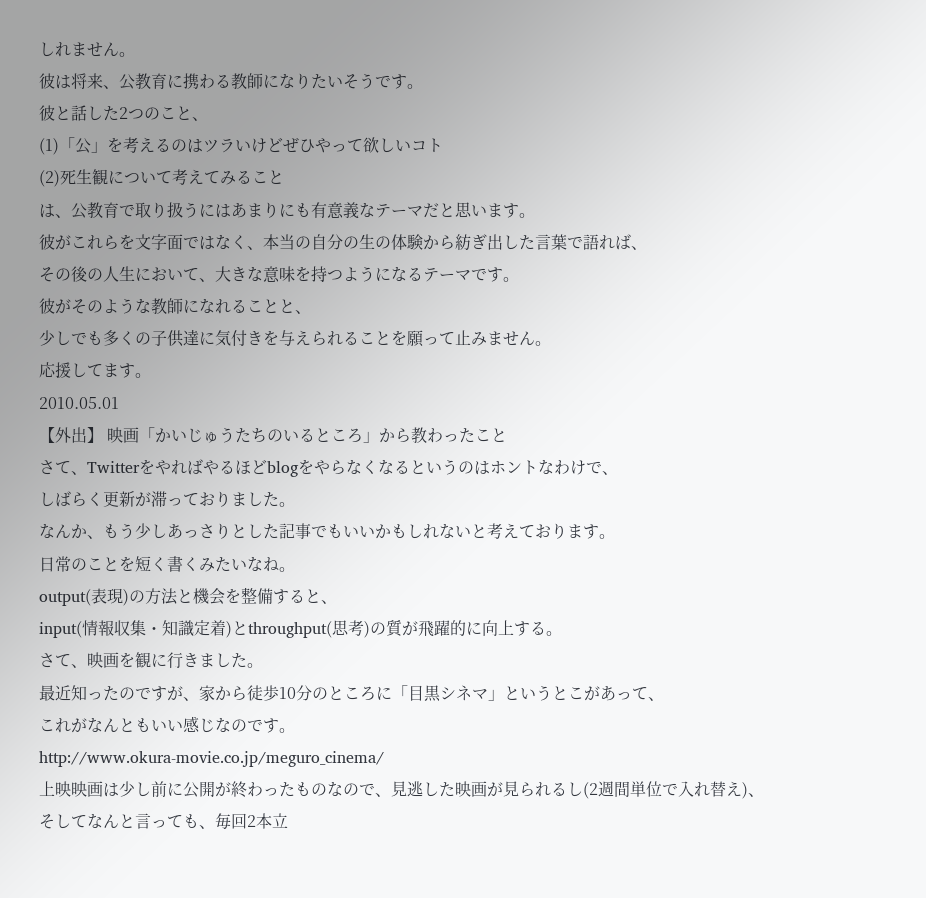しれません。
彼は将来、公教育に携わる教師になりたいそうです。
彼と話した2つのこと、
(1)「公」を考えるのはツラいけどぜひやって欲しいコト
(2)死生観について考えてみること
は、公教育で取り扱うにはあまりにも有意義なテーマだと思います。
彼がこれらを文字面ではなく、本当の自分の生の体験から紡ぎ出した言葉で語れば、
その後の人生において、大きな意味を持つようになるテーマです。
彼がそのような教師になれることと、
少しでも多くの子供達に気付きを与えられることを願って止みません。
応援してます。
2010.05.01
【外出】 映画「かいじゅうたちのいるところ」から教わったこと
さて、Twitterをやればやるほどblogをやらなくなるというのはホントなわけで、
しばらく更新が滞っておりました。
なんか、もう少しあっさりとした記事でもいいかもしれないと考えております。
日常のことを短く書くみたいなね。
output(表現)の方法と機会を整備すると、
input(情報収集・知識定着)とthroughput(思考)の質が飛躍的に向上する。
さて、映画を観に行きました。
最近知ったのですが、家から徒歩10分のところに「目黒シネマ」というとこがあって、
これがなんともいい感じなのです。
http://www.okura-movie.co.jp/meguro_cinema/
上映映画は少し前に公開が終わったものなので、見逃した映画が見られるし(2週間単位で入れ替え)、
そしてなんと言っても、毎回2本立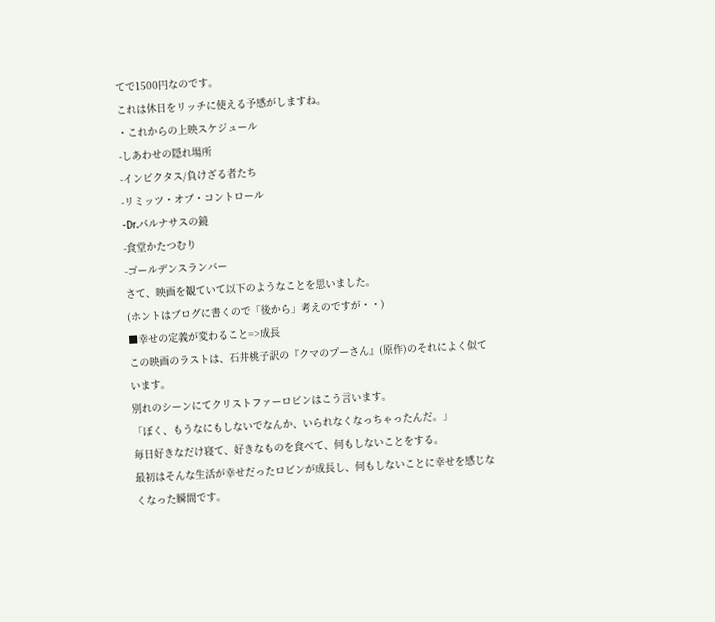てで1500円なのです。
これは休日をリッチに使える予感がしますね。
・これからの上映スケジュール
-しあわせの隠れ場所
-インビクタス/負けざる者たち
-リミッツ・オブ・コントロール
-Dr.パルナサスの鏡
-食堂かたつむり
-ゴールデンスランバー
さて、映画を観ていて以下のようなことを思いました。
(ホントはブログに書くので「後から」考えのですが・・)
■幸せの定義が変わること=>成長
この映画のラストは、石井桃子訳の『クマのプーさん』(原作)のそれによく似ています。
別れのシーンにてクリストファーロビンはこう言います。
「ぼく、もうなにもしないでなんか、いられなくなっちゃったんだ。」
毎日好きなだけ寝て、好きなものを食べて、何もしないことをする。
最初はそんな生活が幸せだったロビンが成長し、何もしないことに幸せを感じなくなった瞬間です。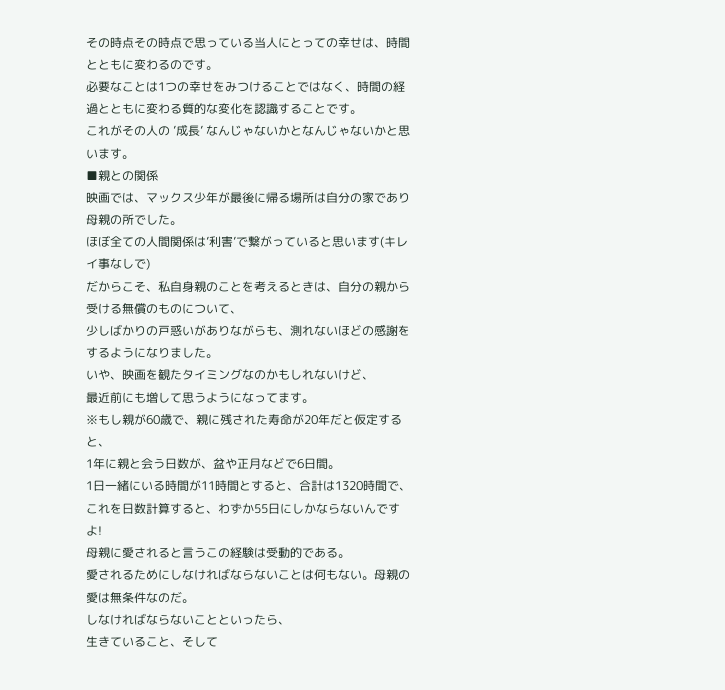その時点その時点で思っている当人にとっての幸せは、時間とともに変わるのです。
必要なことは1つの幸せをみつけることではなく、時間の経過とともに変わる質的な変化を認識することです。
これがその人の ’成長’ なんじゃないかとなんじゃないかと思います。
■親との関係
映画では、マックス少年が最後に帰る場所は自分の家であり母親の所でした。
ほぼ全ての人間関係は’利害’で繋がっていると思います(キレイ事なしで)
だからこそ、私自身親のことを考えるときは、自分の親から受ける無償のものについて、
少しばかりの戸惑いがありながらも、測れないほどの感謝をするようになりました。
いや、映画を観たタイミングなのかもしれないけど、
最近前にも増して思うようになってます。
※もし親が60歳で、親に残された寿命が20年だと仮定すると、
1年に親と会う日数が、盆や正月などで6日間。
1日一緒にいる時間が11時間とすると、合計は1320時間で、
これを日数計算すると、わずか55日にしかならないんですよ!
母親に愛されると言うこの経験は受動的である。
愛されるためにしなければならないことは何もない。母親の愛は無条件なのだ。
しなければならないことといったら、
生きていること、そして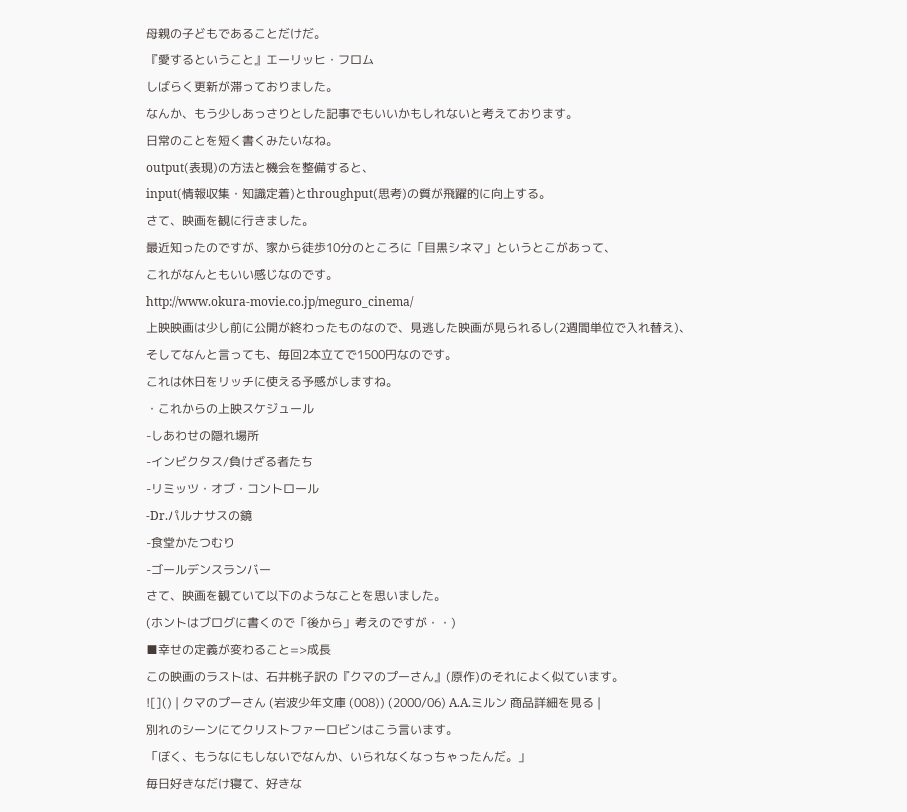母親の子どもであることだけだ。
『愛するということ』エーリッヒ・フロム
しばらく更新が滞っておりました。
なんか、もう少しあっさりとした記事でもいいかもしれないと考えております。
日常のことを短く書くみたいなね。
output(表現)の方法と機会を整備すると、
input(情報収集・知識定着)とthroughput(思考)の質が飛躍的に向上する。
さて、映画を観に行きました。
最近知ったのですが、家から徒歩10分のところに「目黒シネマ」というとこがあって、
これがなんともいい感じなのです。
http://www.okura-movie.co.jp/meguro_cinema/
上映映画は少し前に公開が終わったものなので、見逃した映画が見られるし(2週間単位で入れ替え)、
そしてなんと言っても、毎回2本立てで1500円なのです。
これは休日をリッチに使える予感がしますね。
・これからの上映スケジュール
-しあわせの隠れ場所
-インビクタス/負けざる者たち
-リミッツ・オブ・コントロール
-Dr.パルナサスの鏡
-食堂かたつむり
-ゴールデンスランバー
さて、映画を観ていて以下のようなことを思いました。
(ホントはブログに書くので「後から」考えのですが・・)
■幸せの定義が変わること=>成長
この映画のラストは、石井桃子訳の『クマのプーさん』(原作)のそれによく似ています。
![]() | クマのプーさん (岩波少年文庫 (008)) (2000/06) A.A.ミルン 商品詳細を見る |
別れのシーンにてクリストファーロビンはこう言います。
「ぼく、もうなにもしないでなんか、いられなくなっちゃったんだ。」
毎日好きなだけ寝て、好きな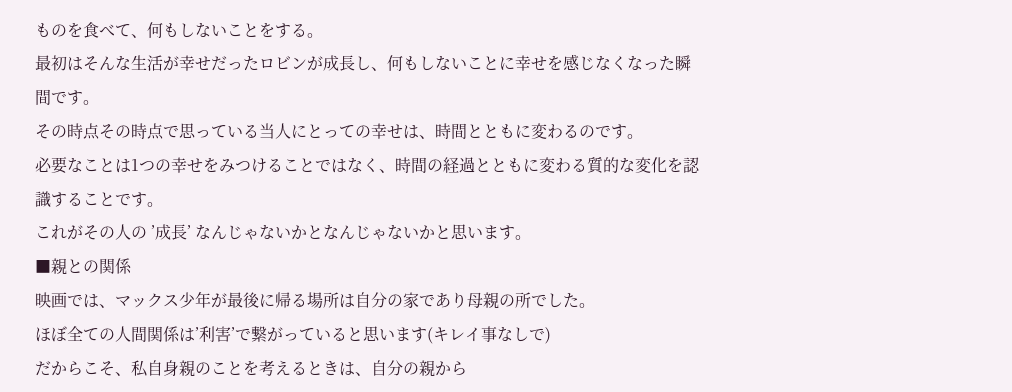ものを食べて、何もしないことをする。
最初はそんな生活が幸せだったロビンが成長し、何もしないことに幸せを感じなくなった瞬間です。
その時点その時点で思っている当人にとっての幸せは、時間とともに変わるのです。
必要なことは1つの幸せをみつけることではなく、時間の経過とともに変わる質的な変化を認識することです。
これがその人の ’成長’ なんじゃないかとなんじゃないかと思います。
■親との関係
映画では、マックス少年が最後に帰る場所は自分の家であり母親の所でした。
ほぼ全ての人間関係は’利害’で繋がっていると思います(キレイ事なしで)
だからこそ、私自身親のことを考えるときは、自分の親から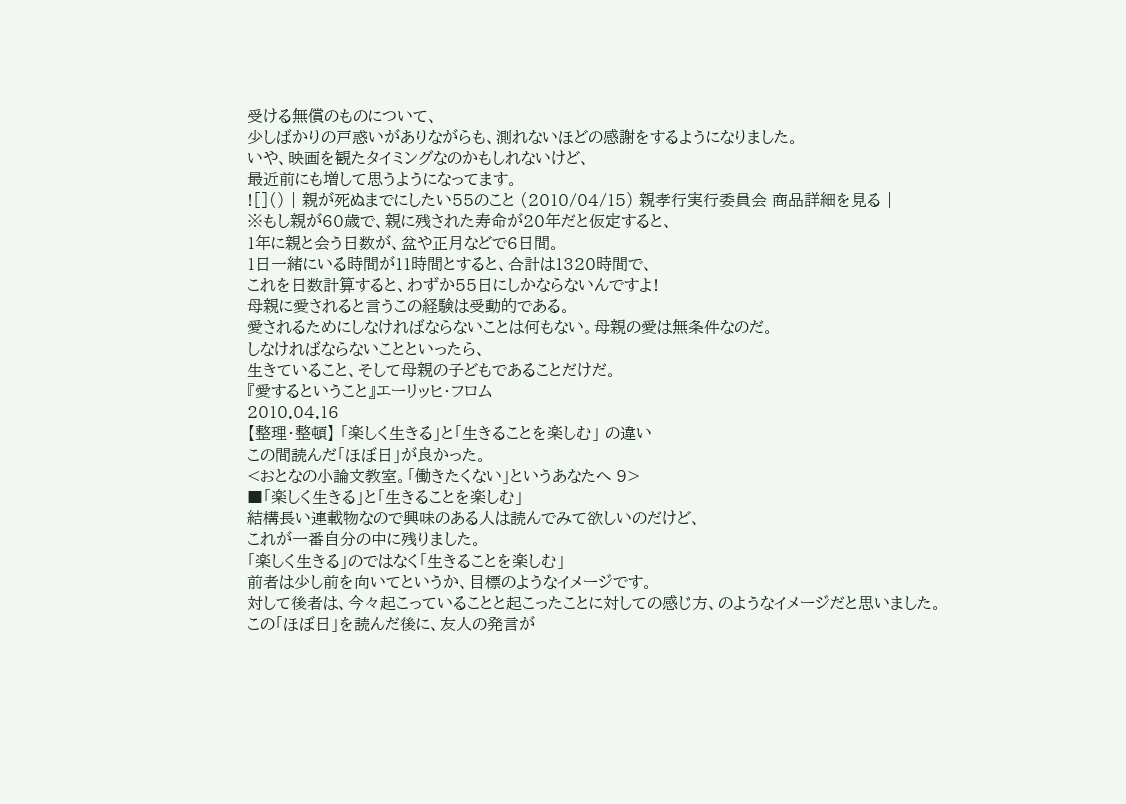受ける無償のものについて、
少しばかりの戸惑いがありながらも、測れないほどの感謝をするようになりました。
いや、映画を観たタイミングなのかもしれないけど、
最近前にも増して思うようになってます。
![]() | 親が死ぬまでにしたい55のこと (2010/04/15) 親孝行実行委員会 商品詳細を見る |
※もし親が60歳で、親に残された寿命が20年だと仮定すると、
1年に親と会う日数が、盆や正月などで6日間。
1日一緒にいる時間が11時間とすると、合計は1320時間で、
これを日数計算すると、わずか55日にしかならないんですよ!
母親に愛されると言うこの経験は受動的である。
愛されるためにしなければならないことは何もない。母親の愛は無条件なのだ。
しなければならないことといったら、
生きていること、そして母親の子どもであることだけだ。
『愛するということ』エーリッヒ・フロム
2010.04.16
【整理・整頓】 「楽しく生きる」と「生きることを楽しむ」 の違い
この間読んだ「ほぼ日」が良かった。
<おとなの小論文教室。「働きたくない」というあなたへ 9>
■「楽しく生きる」と「生きることを楽しむ」
結構長い連載物なので興味のある人は読んでみて欲しいのだけど、
これが一番自分の中に残りました。
「楽しく生きる」のではなく「生きることを楽しむ」
前者は少し前を向いてというか、目標のようなイメージです。
対して後者は、今々起こっていることと起こったことに対しての感じ方、のようなイメージだと思いました。
この「ほぼ日」を読んだ後に、友人の発言が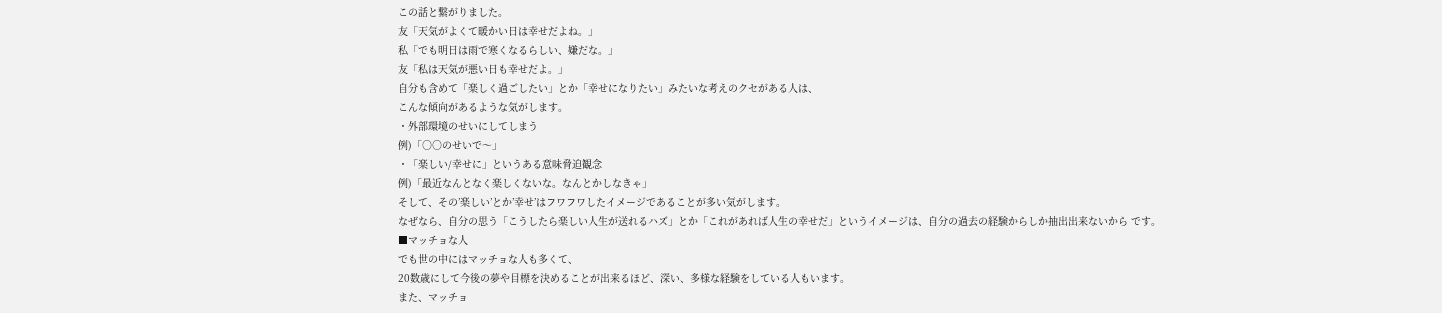この話と繋がりました。
友「天気がよくて暖かい日は幸せだよね。」
私「でも明日は雨で寒くなるらしい、嫌だな。」
友「私は天気が悪い日も幸せだよ。」
自分も含めて「楽しく過ごしたい」とか「幸せになりたい」みたいな考えのクセがある人は、
こんな傾向があるような気がします。
・外部環境のせいにしてしまう
例)「○○のせいで〜」
・「楽しい/幸せに」というある意味脅迫観念
例)「最近なんとなく楽しくないな。なんとかしなきゃ」
そして、その’楽しい’とか’幸せ’はフワフワしたイメージであることが多い気がします。
なぜなら、自分の思う「こうしたら楽しい人生が送れるハズ」とか「これがあれば人生の幸せだ」というイメージは、自分の過去の経験からしか抽出出来ないから です。
■マッチョな人
でも世の中にはマッチョな人も多くて、
20数歳にして今後の夢や目標を決めることが出来るほど、深い、多様な経験をしている人もいます。
また、マッチョ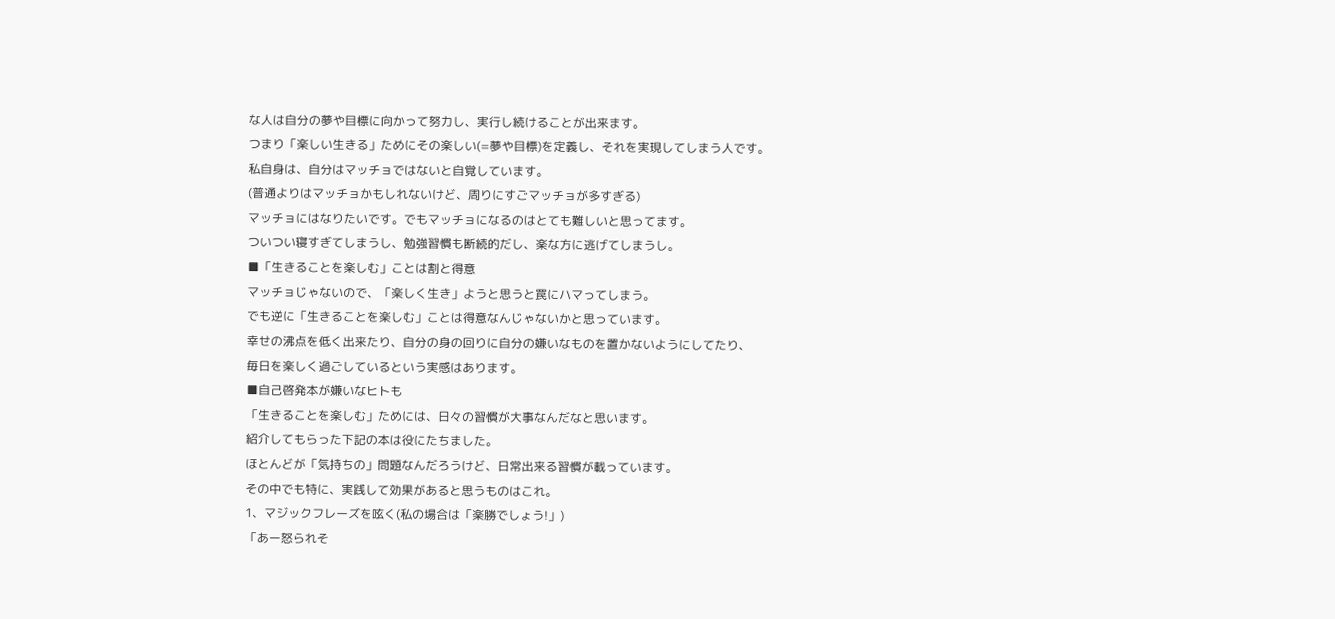な人は自分の夢や目標に向かって努力し、実行し続けることが出来ます。
つまり「楽しい生きる」ためにその楽しい(=夢や目標)を定義し、それを実現してしまう人です。
私自身は、自分はマッチョではないと自覚しています。
(普通よりはマッチョかもしれないけど、周りにすごマッチョが多すぎる)
マッチョにはなりたいです。でもマッチョになるのはとても難しいと思ってます。
ついつい寝すぎてしまうし、勉強習慣も断続的だし、楽な方に逃げてしまうし。
■「生きることを楽しむ」ことは割と得意
マッチョじゃないので、「楽しく生き」ようと思うと罠にハマってしまう。
でも逆に「生きることを楽しむ」ことは得意なんじゃないかと思っています。
幸せの沸点を低く出来たり、自分の身の回りに自分の嫌いなものを置かないようにしてたり、
毎日を楽しく過ごしているという実感はあります。
■自己啓発本が嫌いなヒトも
「生きることを楽しむ」ためには、日々の習慣が大事なんだなと思います。
紹介してもらった下記の本は役にたちました。
ほとんどが「気持ちの」問題なんだろうけど、日常出来る習慣が載っています。
その中でも特に、実践して効果があると思うものはこれ。
1、マジックフレーズを呟く(私の場合は「楽勝でしょう!」)
「あー怒られそ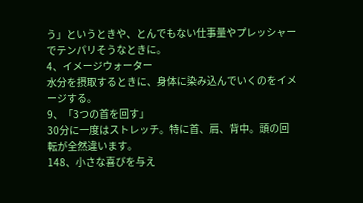う」というときや、とんでもない仕事量やプレッシャーでテンパリそうなときに。
4、イメージウォーター
水分を摂取するときに、身体に染み込んでいくのをイメージする。
9、「3つの首を回す」
30分に一度はストレッチ。特に首、肩、背中。頭の回転が全然違います。
148、小さな喜びを与え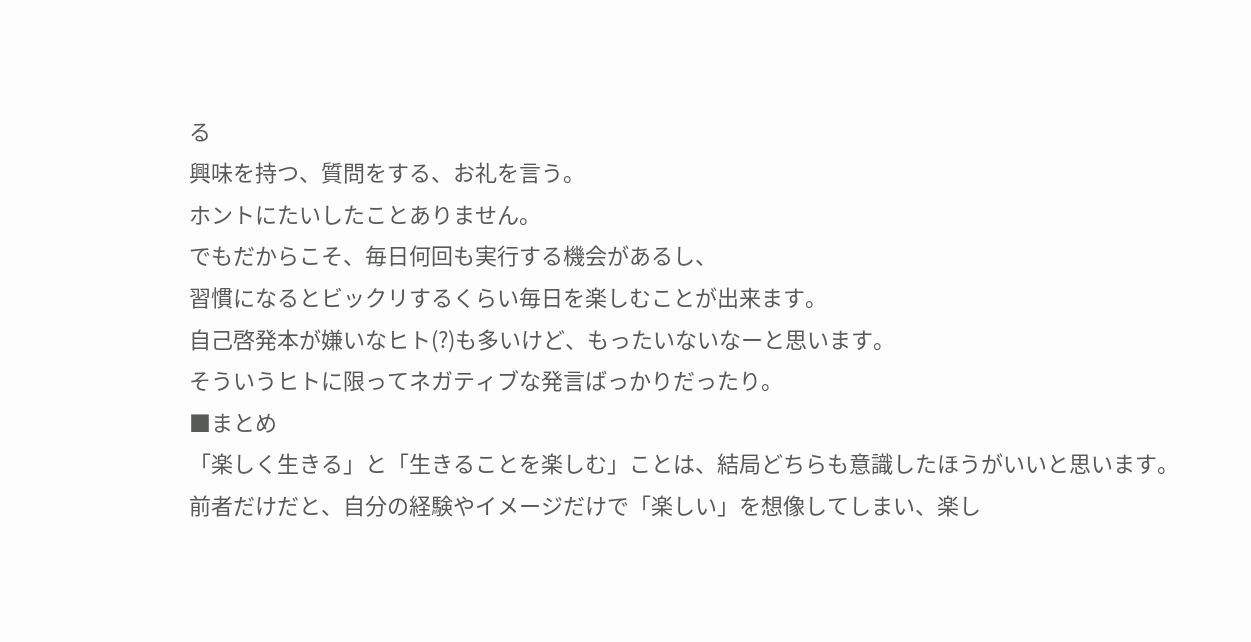る
興味を持つ、質問をする、お礼を言う。
ホントにたいしたことありません。
でもだからこそ、毎日何回も実行する機会があるし、
習慣になるとビックリするくらい毎日を楽しむことが出来ます。
自己啓発本が嫌いなヒト(?)も多いけど、もったいないなーと思います。
そういうヒトに限ってネガティブな発言ばっかりだったり。
■まとめ
「楽しく生きる」と「生きることを楽しむ」ことは、結局どちらも意識したほうがいいと思います。
前者だけだと、自分の経験やイメージだけで「楽しい」を想像してしまい、楽し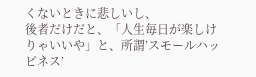くないときに悲しいし、
後者だけだと、「人生毎日が楽しけりゃいいや」と、所謂’スモールハッピネス’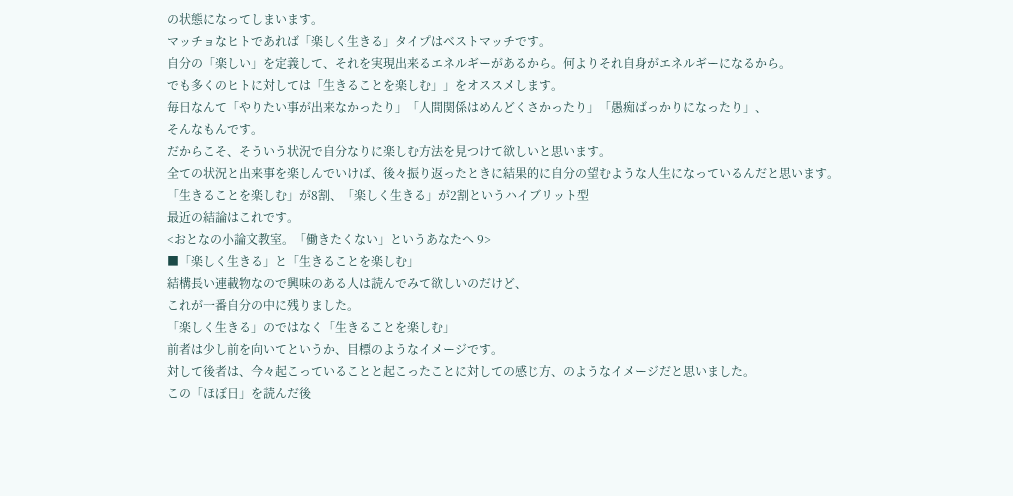の状態になってしまいます。
マッチョなヒトであれば「楽しく生きる」タイプはベストマッチです。
自分の「楽しい」を定義して、それを実現出来るエネルギーがあるから。何よりそれ自身がエネルギーになるから。
でも多くのヒトに対しては「生きることを楽しむ」」をオススメします。
毎日なんて「やりたい事が出来なかったり」「人間関係はめんどくさかったり」「愚痴ばっかりになったり」、
そんなもんです。
だからこそ、そういう状況で自分なりに楽しむ方法を見つけて欲しいと思います。
全ての状況と出来事を楽しんでいけば、後々振り返ったときに結果的に自分の望むような人生になっているんだと思います。
「生きることを楽しむ」が8割、「楽しく生きる」が2割というハイブリット型
最近の結論はこれです。
<おとなの小論文教室。「働きたくない」というあなたへ 9>
■「楽しく生きる」と「生きることを楽しむ」
結構長い連載物なので興味のある人は読んでみて欲しいのだけど、
これが一番自分の中に残りました。
「楽しく生きる」のではなく「生きることを楽しむ」
前者は少し前を向いてというか、目標のようなイメージです。
対して後者は、今々起こっていることと起こったことに対しての感じ方、のようなイメージだと思いました。
この「ほぼ日」を読んだ後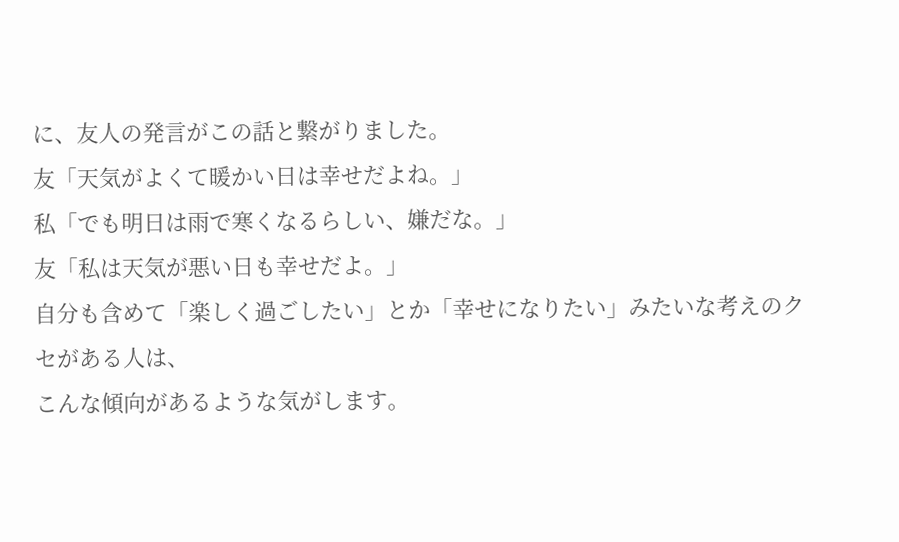に、友人の発言がこの話と繋がりました。
友「天気がよくて暖かい日は幸せだよね。」
私「でも明日は雨で寒くなるらしい、嫌だな。」
友「私は天気が悪い日も幸せだよ。」
自分も含めて「楽しく過ごしたい」とか「幸せになりたい」みたいな考えのクセがある人は、
こんな傾向があるような気がします。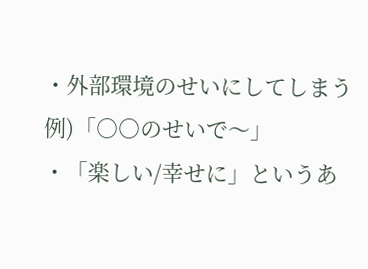・外部環境のせいにしてしまう
例)「○○のせいで〜」
・「楽しい/幸せに」というあ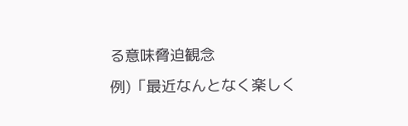る意味脅迫観念
例)「最近なんとなく楽しく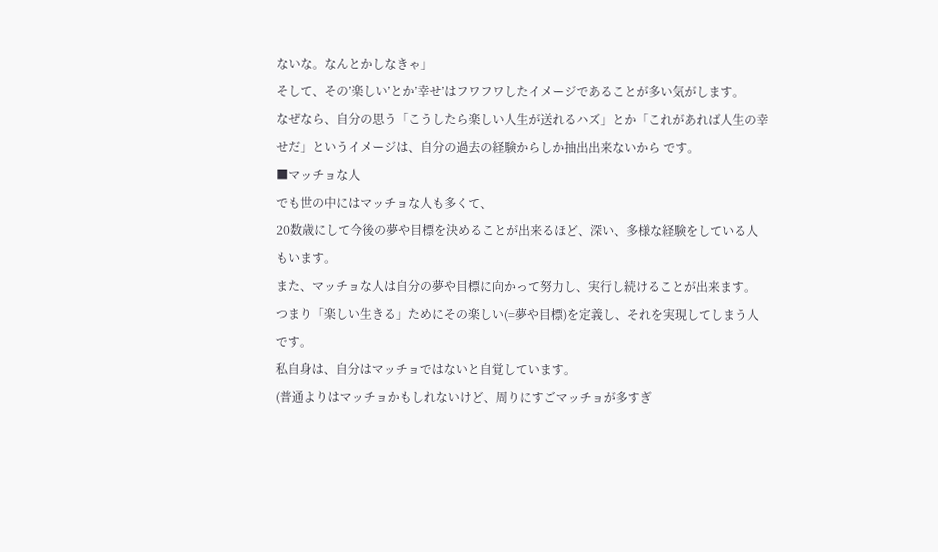ないな。なんとかしなきゃ」
そして、その’楽しい’とか’幸せ’はフワフワしたイメージであることが多い気がします。
なぜなら、自分の思う「こうしたら楽しい人生が送れるハズ」とか「これがあれば人生の幸せだ」というイメージは、自分の過去の経験からしか抽出出来ないから です。
■マッチョな人
でも世の中にはマッチョな人も多くて、
20数歳にして今後の夢や目標を決めることが出来るほど、深い、多様な経験をしている人もいます。
また、マッチョな人は自分の夢や目標に向かって努力し、実行し続けることが出来ます。
つまり「楽しい生きる」ためにその楽しい(=夢や目標)を定義し、それを実現してしまう人です。
私自身は、自分はマッチョではないと自覚しています。
(普通よりはマッチョかもしれないけど、周りにすごマッチョが多すぎ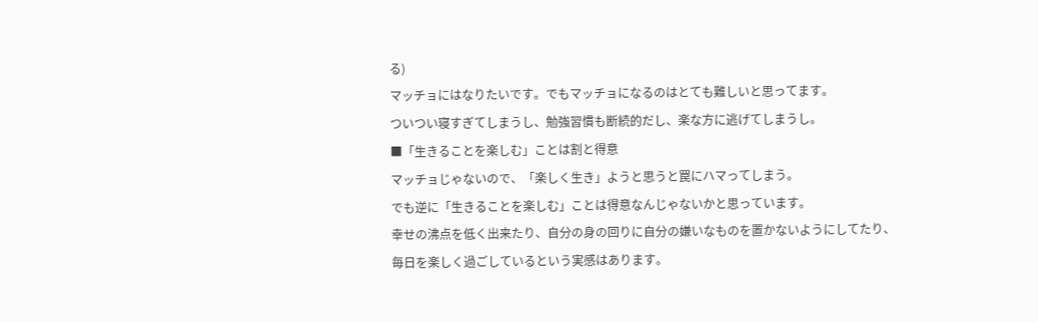る)
マッチョにはなりたいです。でもマッチョになるのはとても難しいと思ってます。
ついつい寝すぎてしまうし、勉強習慣も断続的だし、楽な方に逃げてしまうし。
■「生きることを楽しむ」ことは割と得意
マッチョじゃないので、「楽しく生き」ようと思うと罠にハマってしまう。
でも逆に「生きることを楽しむ」ことは得意なんじゃないかと思っています。
幸せの沸点を低く出来たり、自分の身の回りに自分の嫌いなものを置かないようにしてたり、
毎日を楽しく過ごしているという実感はあります。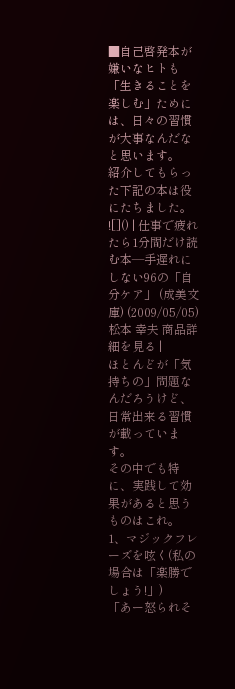■自己啓発本が嫌いなヒトも
「生きることを楽しむ」ためには、日々の習慣が大事なんだなと思います。
紹介してもらった下記の本は役にたちました。
![]() | 仕事で疲れたら1分間だけ読む本―手遅れにしない96の「自分ケア」 (成美文庫) (2009/05/05) 松本 幸夫 商品詳細を見る |
ほとんどが「気持ちの」問題なんだろうけど、日常出来る習慣が載っています。
その中でも特に、実践して効果があると思うものはこれ。
1、マジックフレーズを呟く(私の場合は「楽勝でしょう!」)
「あー怒られそ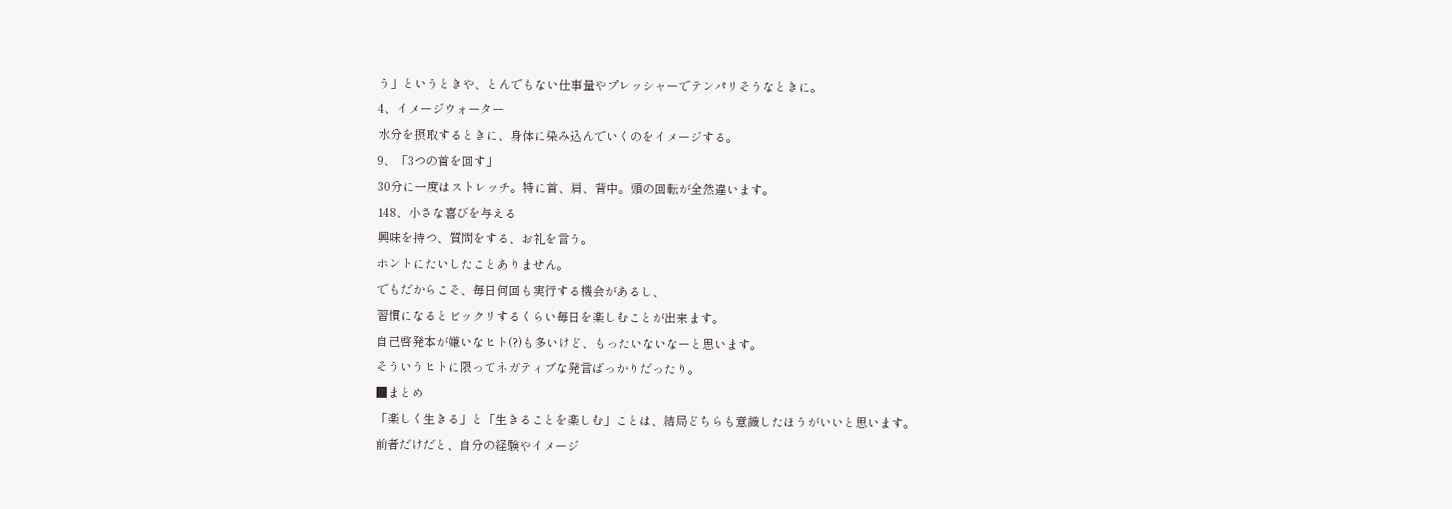う」というときや、とんでもない仕事量やプレッシャーでテンパリそうなときに。
4、イメージウォーター
水分を摂取するときに、身体に染み込んでいくのをイメージする。
9、「3つの首を回す」
30分に一度はストレッチ。特に首、肩、背中。頭の回転が全然違います。
148、小さな喜びを与える
興味を持つ、質問をする、お礼を言う。
ホントにたいしたことありません。
でもだからこそ、毎日何回も実行する機会があるし、
習慣になるとビックリするくらい毎日を楽しむことが出来ます。
自己啓発本が嫌いなヒト(?)も多いけど、もったいないなーと思います。
そういうヒトに限ってネガティブな発言ばっかりだったり。
■まとめ
「楽しく生きる」と「生きることを楽しむ」ことは、結局どちらも意識したほうがいいと思います。
前者だけだと、自分の経験やイメージ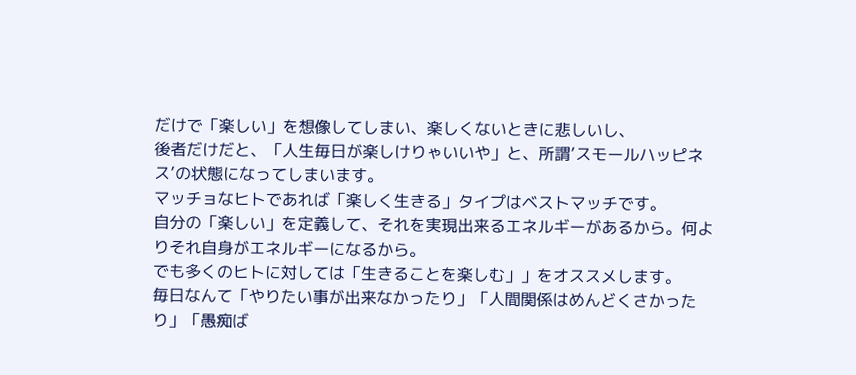だけで「楽しい」を想像してしまい、楽しくないときに悲しいし、
後者だけだと、「人生毎日が楽しけりゃいいや」と、所謂’スモールハッピネス’の状態になってしまいます。
マッチョなヒトであれば「楽しく生きる」タイプはベストマッチです。
自分の「楽しい」を定義して、それを実現出来るエネルギーがあるから。何よりそれ自身がエネルギーになるから。
でも多くのヒトに対しては「生きることを楽しむ」」をオススメします。
毎日なんて「やりたい事が出来なかったり」「人間関係はめんどくさかったり」「愚痴ば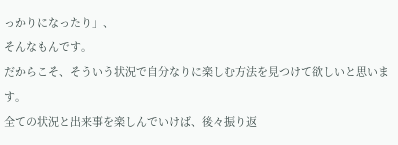っかりになったり」、
そんなもんです。
だからこそ、そういう状況で自分なりに楽しむ方法を見つけて欲しいと思います。
全ての状況と出来事を楽しんでいけば、後々振り返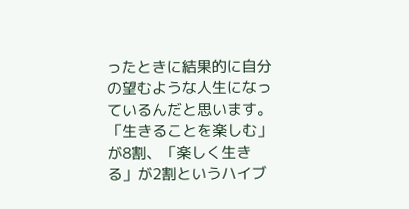ったときに結果的に自分の望むような人生になっているんだと思います。
「生きることを楽しむ」が8割、「楽しく生きる」が2割というハイブ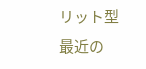リット型
最近の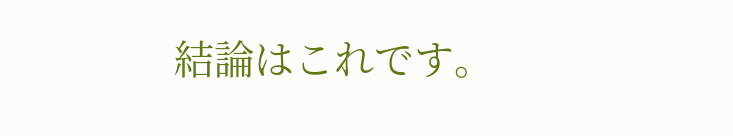結論はこれです。